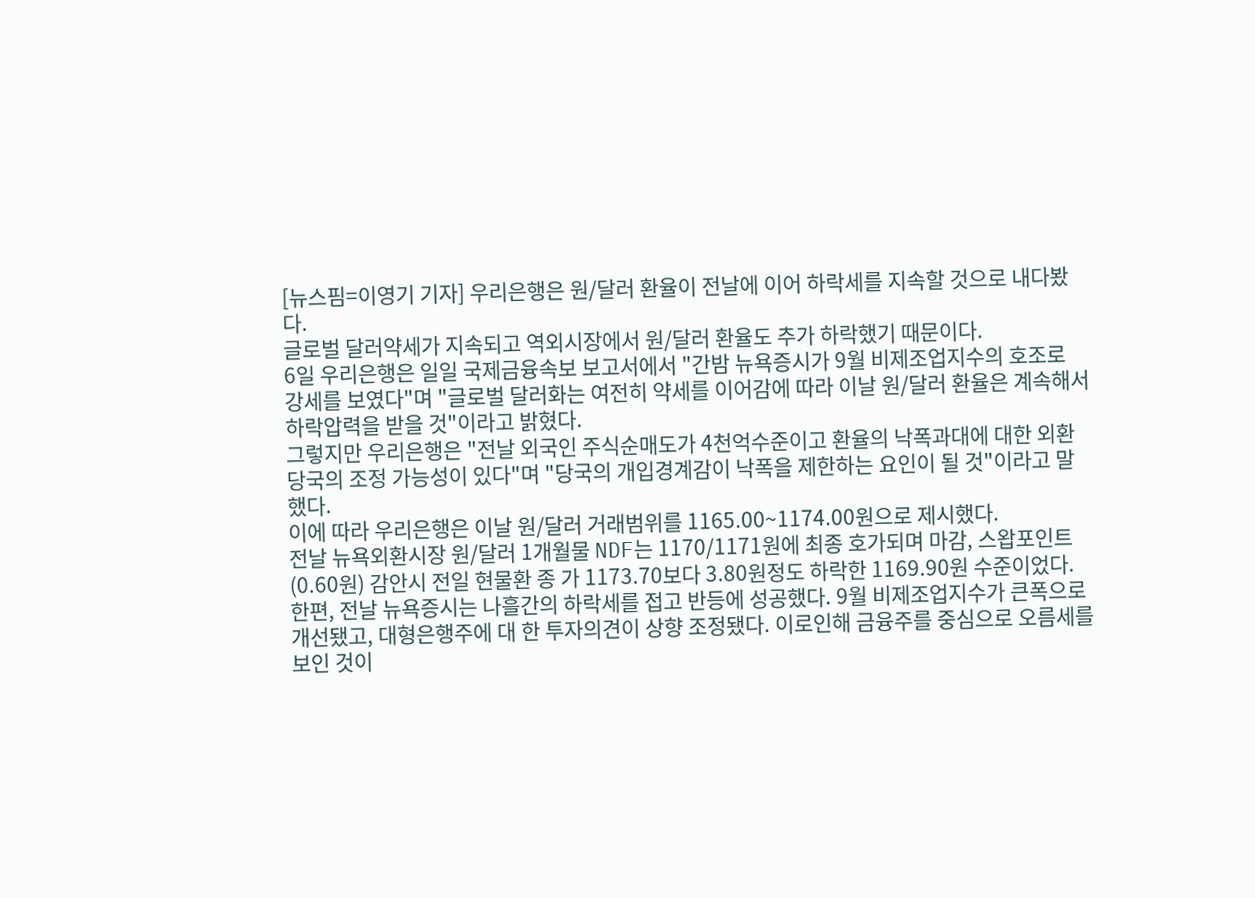[뉴스핌=이영기 기자] 우리은행은 원/달러 환율이 전날에 이어 하락세를 지속할 것으로 내다봤다.
글로벌 달러약세가 지속되고 역외시장에서 원/달러 환율도 추가 하락했기 때문이다.
6일 우리은행은 일일 국제금융속보 보고서에서 "간밤 뉴욕증시가 9월 비제조업지수의 호조로 강세를 보였다"며 "글로벌 달러화는 여전히 약세를 이어감에 따라 이날 원/달러 환율은 계속해서 하락압력을 받을 것"이라고 밝혔다.
그렇지만 우리은행은 "전날 외국인 주식순매도가 4천억수준이고 환율의 낙폭과대에 대한 외환당국의 조정 가능성이 있다"며 "당국의 개입경계감이 낙폭을 제한하는 요인이 될 것"이라고 말했다.
이에 따라 우리은행은 이날 원/달러 거래범위를 1165.00~1174.00원으로 제시했다.
전날 뉴욕외환시장 원/달러 1개월물 NDF는 1170/1171원에 최종 호가되며 마감, 스왑포인트(0.60원) 감안시 전일 현물환 종 가 1173.70보다 3.80원정도 하락한 1169.90원 수준이었다.
한편, 전날 뉴욕증시는 나흘간의 하락세를 접고 반등에 성공했다. 9월 비제조업지수가 큰폭으로 개선됐고, 대형은행주에 대 한 투자의견이 상향 조정됐다. 이로인해 금융주를 중심으로 오름세를 보인 것이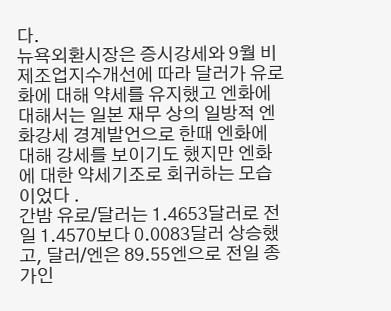다.
뉴욕외환시장은 증시강세와 9월 비제조업지수개선에 따라 달러가 유로화에 대해 약세를 유지했고 엔화에 대해서는 일본 재무 상의 일방적 엔화강세 경계발언으로 한때 엔화에 대해 강세를 보이기도 했지만 엔화에 대한 약세기조로 회귀하는 모습이었다 .
간밤 유로/달러는 1.4653달러로 전일 1.4570보다 0.0083달러 상승했고, 달러/엔은 89.55엔으로 전일 종가인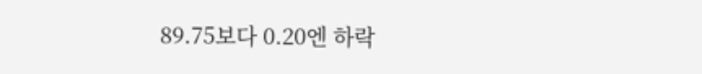89.75보다 0.20엔 하락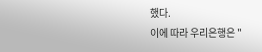했다.
이에 따라 우리은행은 "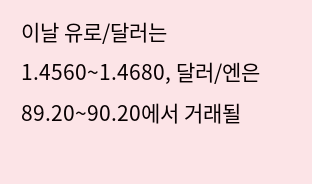이날 유로/달러는1.4560~1.4680, 달러/엔은 89.20~90.20에서 거래될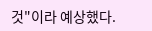것"이라 예상했다.